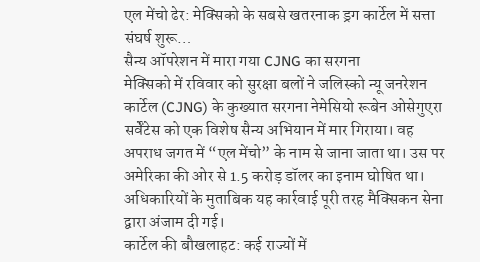एल मेंचो ढेर: मेक्सिको के सबसे खतरनाक ड्रग कार्टेल में सत्ता संघर्ष शुरू…
सैन्य ऑपरेशन में मारा गया CJNG का सरगना
मेक्सिको में रविवार को सुरक्षा बलों ने जलिस्को न्यू जनरेशन कार्टेल (CJNG) के कुख्यात सरगना नेमेसियो रूबेन ओसेगुएरा सर्वेंटेस को एक विशेष सैन्य अभियान में मार गिराया। वह अपराध जगत में “एल मेंचो” के नाम से जाना जाता था। उस पर अमेरिका की ओर से 1.5 करोड़ डॉलर का इनाम घोषित था। अधिकारियों के मुताबिक यह कार्रवाई पूरी तरह मैक्सिकन सेना द्वारा अंजाम दी गई।
कार्टेल की बौखलाहट: कई राज्यों में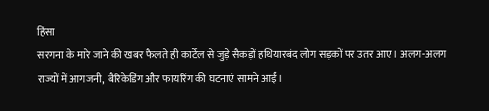हिंसा
सरगना के मारे जाने की खबर फैलते ही कार्टेल से जुड़े सैकड़ों हथियारबंद लोग सड़कों पर उतर आए। अलग-अलग राज्यों में आगजनी, बैरिकेडिंग और फायरिंग की घटनाएं सामने आईं।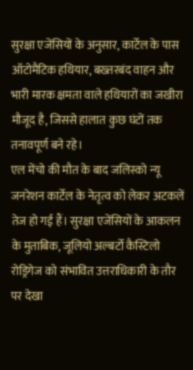सुरक्षा एजेंसियों के अनुसार, कार्टेल के पास ऑटोमैटिक हथियार, बख्तरबंद वाहन और भारी मारक क्षमता वाले हथियारों का जखीरा मौजूद है, जिससे हालात कुछ घंटों तक तनावपूर्ण बने रहे।
एल मेंचो की मौत के बाद जलिस्को न्यू जनरेशन कार्टेल के नेतृत्व को लेकर अटकलें तेज हो गई हैं। सुरक्षा एजेंसियों के आकलन के मुताबिक, जूलियो अल्बर्टो कैस्टिलो रोड्रिगेज को संभावित उत्तराधिकारी के तौर पर देखा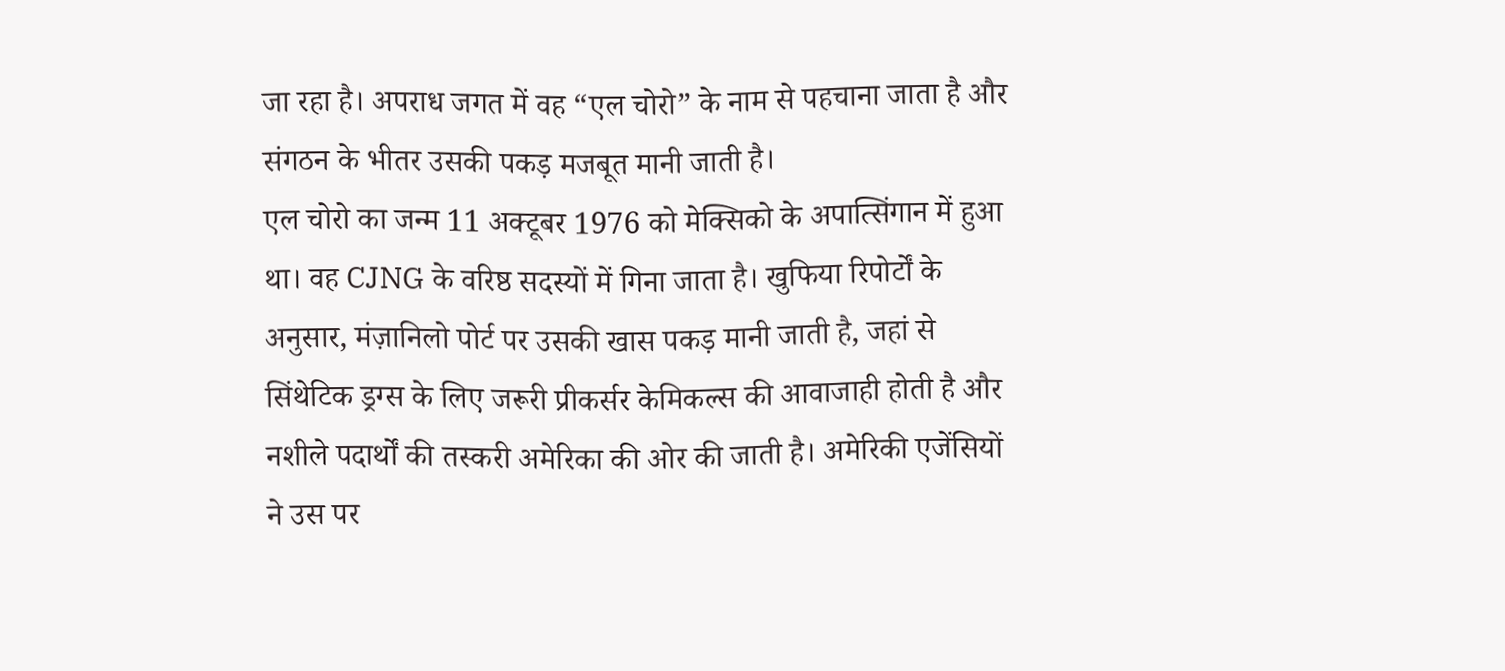जा रहा है। अपराध जगत में वह “एल चोरो” के नाम से पहचाना जाता है और संगठन के भीतर उसकी पकड़ मजबूत मानी जाती है।
एल चोरो का जन्म 11 अक्टूबर 1976 को मेक्सिको के अपात्सिंगान में हुआ था। वह CJNG के वरिष्ठ सदस्यों में गिना जाता है। खुफिया रिपोर्टों के अनुसार, मंज़ानिलो पोर्ट पर उसकी खास पकड़ मानी जाती है, जहां से सिंथेटिक ड्रग्स के लिए जरूरी प्रीकर्सर केमिकल्स की आवाजाही होती है और नशीले पदार्थों की तस्करी अमेरिका की ओर की जाती है। अमेरिकी एजेंसियों ने उस पर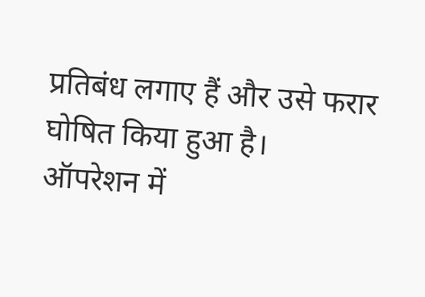प्रतिबंध लगाए हैं और उसे फरार घोषित किया हुआ है।
ऑपरेशन में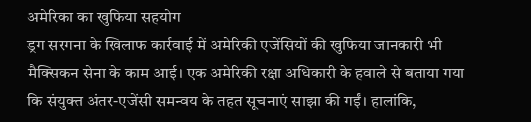अमेरिका का खुफिया सहयोग
ड्रग सरगना के खिलाफ कार्रवाई में अमेरिकी एजेंसियों की खुफिया जानकारी भी मैक्सिकन सेना के काम आई। एक अमेरिकी रक्षा अधिकारी के हवाले से बताया गया कि संयुक्त अंतर-एजेंसी समन्वय के तहत सूचनाएं साझा की गईं। हालांकि,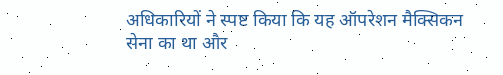अधिकारियों ने स्पष्ट किया कि यह ऑपरेशन मैक्सिकन सेना का था और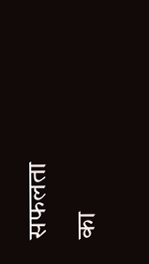सफलता का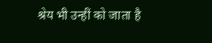श्रेय भी उन्हीं को जाता है